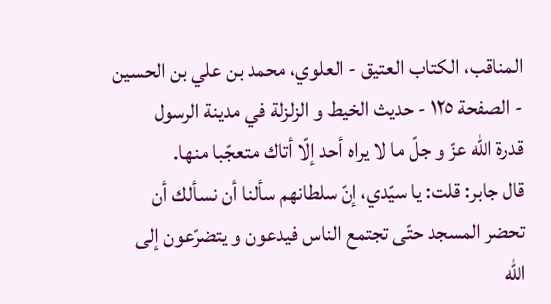المناقب، الكتاب العتيق - العلوي، محمد بن علي بن الحسين - الصفحة ١٢٥ - حديث الخيط و الزلزلة في مدينة الرسول
قدرة اللّه عزّ و جلّ ما لا يراه أحد إلّا أتاك متعجّبا منها.
قال جابر: قلت: يا سيّدي، إنّ سلطانهم سألنا أن نسألك أن تحضر المسجد حتّى تجتمع الناس فيدعون و يتضرّعون إلى اللّه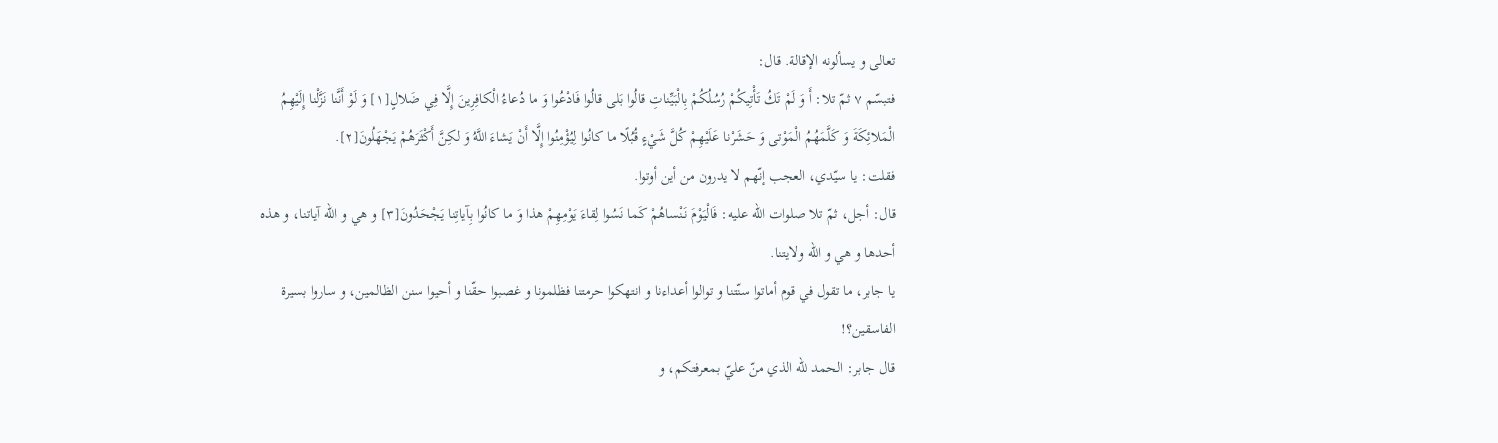تعالى و يسألونه الإقالة. قال:
فتبسّم ٧ ثمّ تلا: أَ وَ لَمْ تَكُ تَأْتِيكُمْ رُسُلُكُمْ بِالْبَيِّناتِ قالُوا بَلى قالُوا فَادْعُوا وَ ما دُعاءُ الْكافِرِينَ إِلَّا فِي ضَلالٍ[١] وَ لَوْ أَنَّنا نَزَّلْنا إِلَيْهِمُ الْمَلائِكَةَ وَ كَلَّمَهُمُ الْمَوْتى وَ حَشَرْنا عَلَيْهِمْ كُلَّ شَيْءٍ قُبُلًا ما كانُوا لِيُؤْمِنُوا إِلَّا أَنْ يَشاءَ اللَّهُ وَ لكِنَّ أَكْثَرَهُمْ يَجْهَلُونَ[٢].
فقلت: يا سيّدي، العجب إنّهم لا يدرون من أين أوتوا.
قال: أجل، ثمّ تلا صلوات اللّه عليه: فَالْيَوْمَ نَنْساهُمْ كَما نَسُوا لِقاءَ يَوْمِهِمْ هذا وَ ما كانُوا بِآياتِنا يَجْحَدُونَ[٣] و هي و اللّه آياتنا، و هذه أحدها و هي و اللّه ولايتنا.
يا جابر، ما تقول في قوم أماتوا سنّتنا و توالوا أعداءنا و انتهكوا حرمتنا فظلمونا و غصبوا حقّنا و أحيوا سنن الظالمين، و ساروا بسيرة الفاسقين؟!
قال جابر: الحمد للّه الذي منّ عليّ بمعرفتكم، و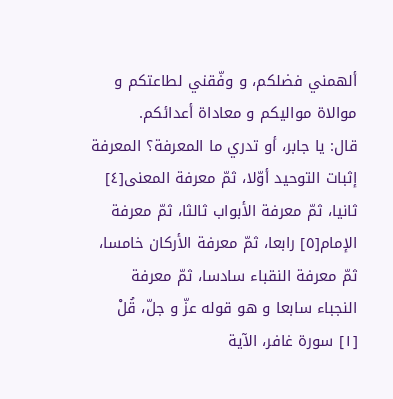ألهمني فضلكم، و وفّقني لطاعتكم و موالاة مواليكم و معاداة أعدائكم.
قال: يا جابر، أو تدري ما المعرفة؟ المعرفة إثبات التوحيد أوّلا، ثمّ معرفة المعنى[٤] ثانيا، ثمّ معرفة الأبواب ثالثا، ثمّ معرفة الإمام[٥] رابعا، ثمّ معرفة الأركان خامسا، ثمّ معرفة النقباء سادسا، ثمّ معرفة النجباء سابعا و هو قوله عزّ و جلّ، قُلْ
[١] سورة غافر، الآية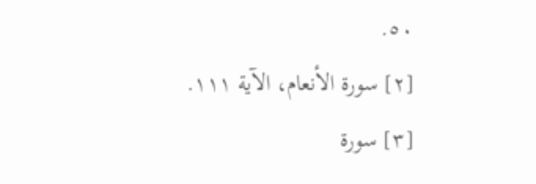٥٠.
[٢] سورة الأنعام، الآية ١١١.
[٣] سورة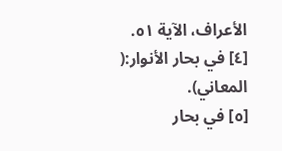الأعراف، الآية ٥١.
[٤] في بحار الأنوار:( المعاني).
[٥] في بحار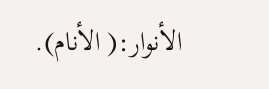الأنوار:( الأنام).